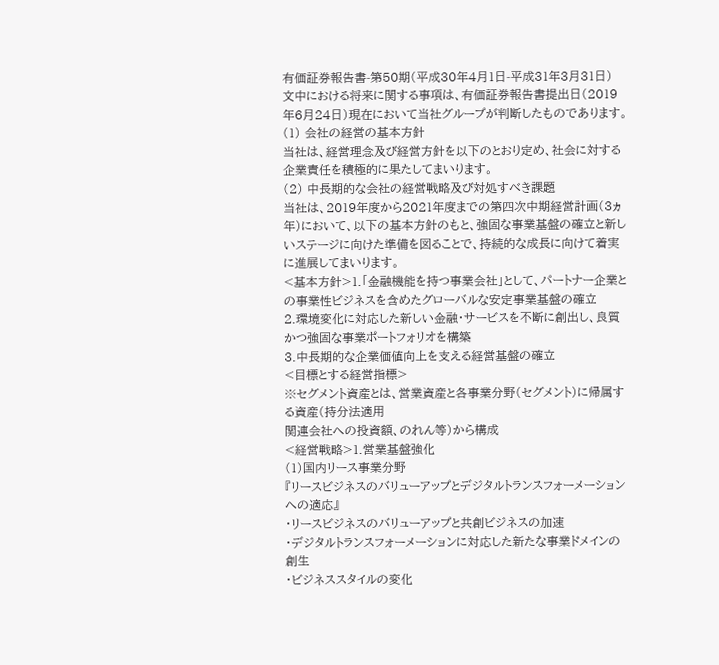有価証券報告書-第50期(平成30年4月1日-平成31年3月31日)
文中における将来に関する事項は、有価証券報告書提出日(2019年6月24日)現在において当社グループが判断したものであります。
(1) 会社の経営の基本方針
当社は、経営理念及び経営方針を以下のとおり定め、社会に対する企業責任を積極的に果たしてまいります。
(2) 中長期的な会社の経営戦略及び対処すべき課題
当社は、2019年度から2021年度までの第四次中期経営計画(3ヵ年)において、以下の基本方針のもと、強固な事業基盤の確立と新しいステージに向けた準備を図ることで、持続的な成長に向けて着実に進展してまいります。
<基本方針>1.「金融機能を持つ事業会社」として、パートナー企業との事業性ビジネスを含めたグローバルな安定事業基盤の確立
2.環境変化に対応した新しい金融・サービスを不断に創出し、良質かつ強固な事業ポートフォリオを構築
3.中長期的な企業価値向上を支える経営基盤の確立
<目標とする経営指標>
※セグメント資産とは、営業資産と各事業分野(セグメント)に帰属する資産(持分法適用
関連会社への投資額、のれん等)から構成
<経営戦略>1.営業基盤強化
(1)国内リース事業分野
『リースビジネスのバリューアップとデジタルトランスフォーメーションへの適応』
・リースビジネスのバリューアップと共創ビジネスの加速
・デジタルトランスフォーメーションに対応した新たな事業ドメインの創生
・ビジネススタイルの変化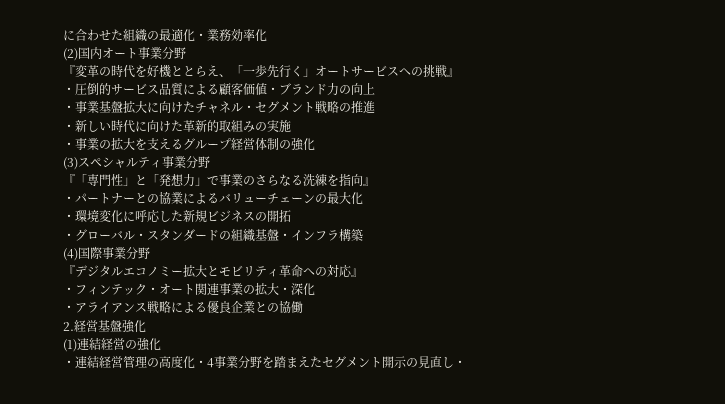に合わせた組織の最適化・業務効率化
(2)国内オート事業分野
『変革の時代を好機ととらえ、「一歩先行く」オートサービスへの挑戦』
・圧倒的サービス品質による顧客価値・ブランド力の向上
・事業基盤拡大に向けたチャネル・セグメント戦略の推進
・新しい時代に向けた革新的取組みの実施
・事業の拡大を支えるグループ経営体制の強化
(3)スペシャルティ事業分野
『「専門性」と「発想力」で事業のさらなる洗練を指向』
・パートナーとの協業によるバリューチェーンの最大化
・環境変化に呼応した新規ビジネスの開拓
・グローバル・スタンダードの組織基盤・インフラ構築
(4)国際事業分野
『デジタルエコノミー拡大とモビリティ革命への対応』
・フィンテック・オート関連事業の拡大・深化
・アライアンス戦略による優良企業との協働
2.経営基盤強化
(1)連結経営の強化
・連結経営管理の高度化・4事業分野を踏まえたセグメント開示の見直し・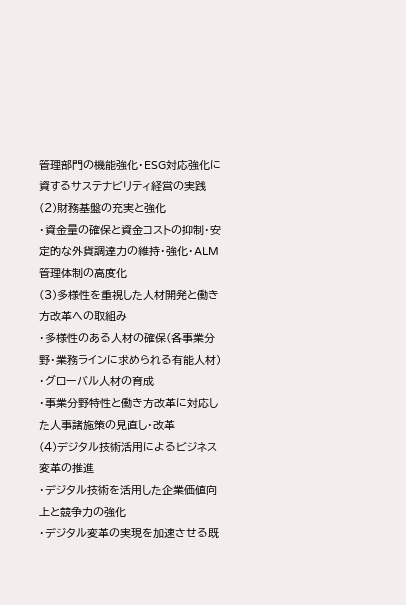管理部門の機能強化・ESG対応強化に資するサステナビリティ経営の実践
(2)財務基盤の充実と強化
・資金量の確保と資金コストの抑制・安定的な外貨調達力の維持・強化・ALM管理体制の高度化
(3)多様性を重視した人材開発と働き方改革への取組み
・多様性のある人材の確保(各事業分野・業務ラインに求められる有能人材)
・グローバル人材の育成
・事業分野特性と働き方改革に対応した人事諸施策の見直し・改革
(4)デジタル技術活用によるビジネス変革の推進
・デジタル技術を活用した企業価値向上と競争力の強化
・デジタル変革の実現を加速させる既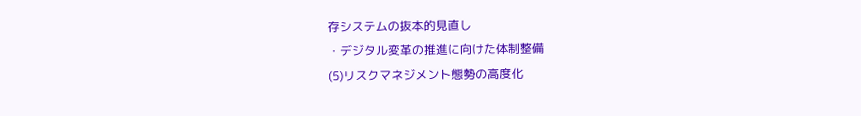存システムの抜本的見直し
・デジタル変革の推進に向けた体制整備
(5)リスクマネジメント態勢の高度化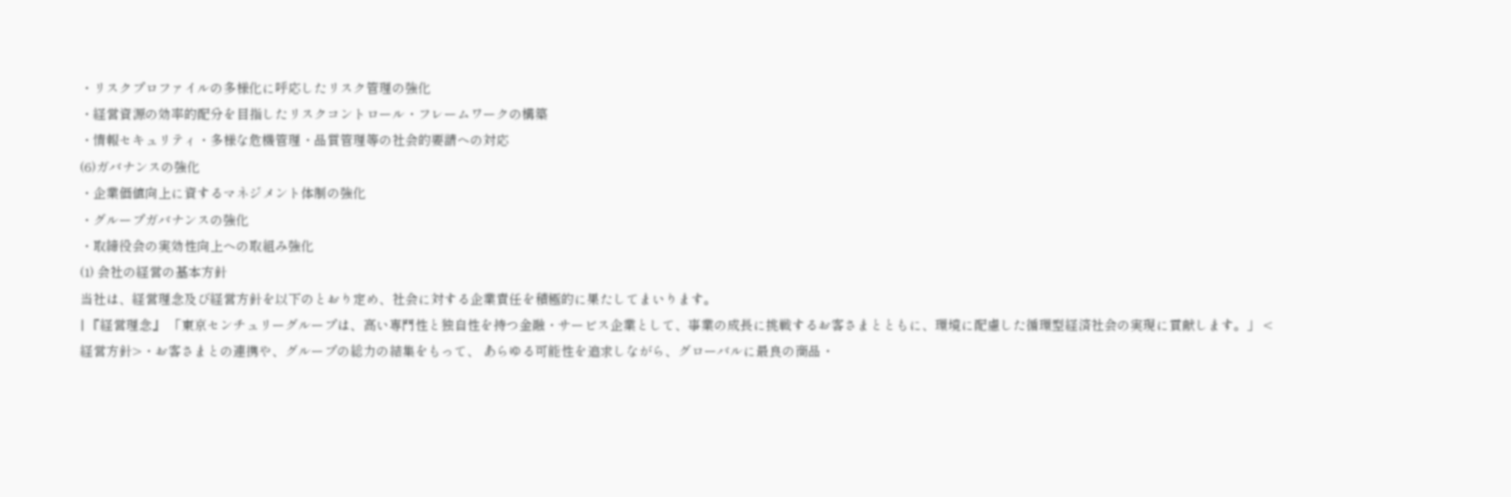・リスクプロファイルの多様化に呼応したリスク管理の強化
・経営資源の効率的配分を目指したリスクコントロール・フレームワークの構築
・情報セキュリティ・多様な危機管理・品質管理等の社会的要請への対応
(6)ガバナンスの強化
・企業価値向上に資するマネジメント体制の強化
・グループガバナンスの強化
・取締役会の実効性向上への取組み強化
(1) 会社の経営の基本方針
当社は、経営理念及び経営方針を以下のとおり定め、社会に対する企業責任を積極的に果たしてまいります。
| 『経営理念』 「東京センチュリーグループは、高い専門性と独自性を持つ金融・サービス企業として、事業の成長に挑戦するお客さまとともに、環境に配慮した循環型経済社会の実現に貢献します。」 <経営方針>・お客さまとの連携や、グループの総力の結集をもって、 あらゆる可能性を追求しながら、グローバルに最良の商品・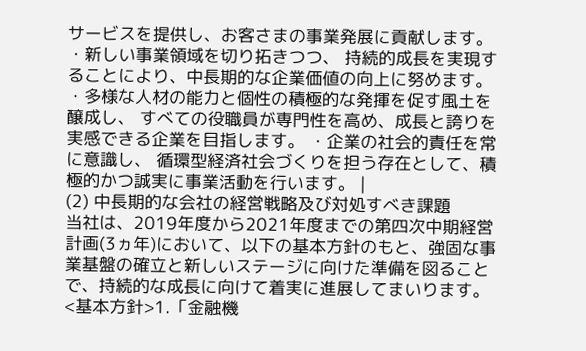サービスを提供し、お客さまの事業発展に貢献します。 ・新しい事業領域を切り拓きつつ、 持続的成長を実現することにより、中長期的な企業価値の向上に努めます。 ・多様な人材の能力と個性の積極的な発揮を促す風土を醸成し、 すべての役職員が専門性を高め、成長と誇りを実感できる企業を目指します。 ・企業の社会的責任を常に意識し、 循環型経済社会づくりを担う存在として、積極的かつ誠実に事業活動を行います。 |
(2) 中長期的な会社の経営戦略及び対処すべき課題
当社は、2019年度から2021年度までの第四次中期経営計画(3ヵ年)において、以下の基本方針のもと、強固な事業基盤の確立と新しいステージに向けた準備を図ることで、持続的な成長に向けて着実に進展してまいります。
<基本方針>1.「金融機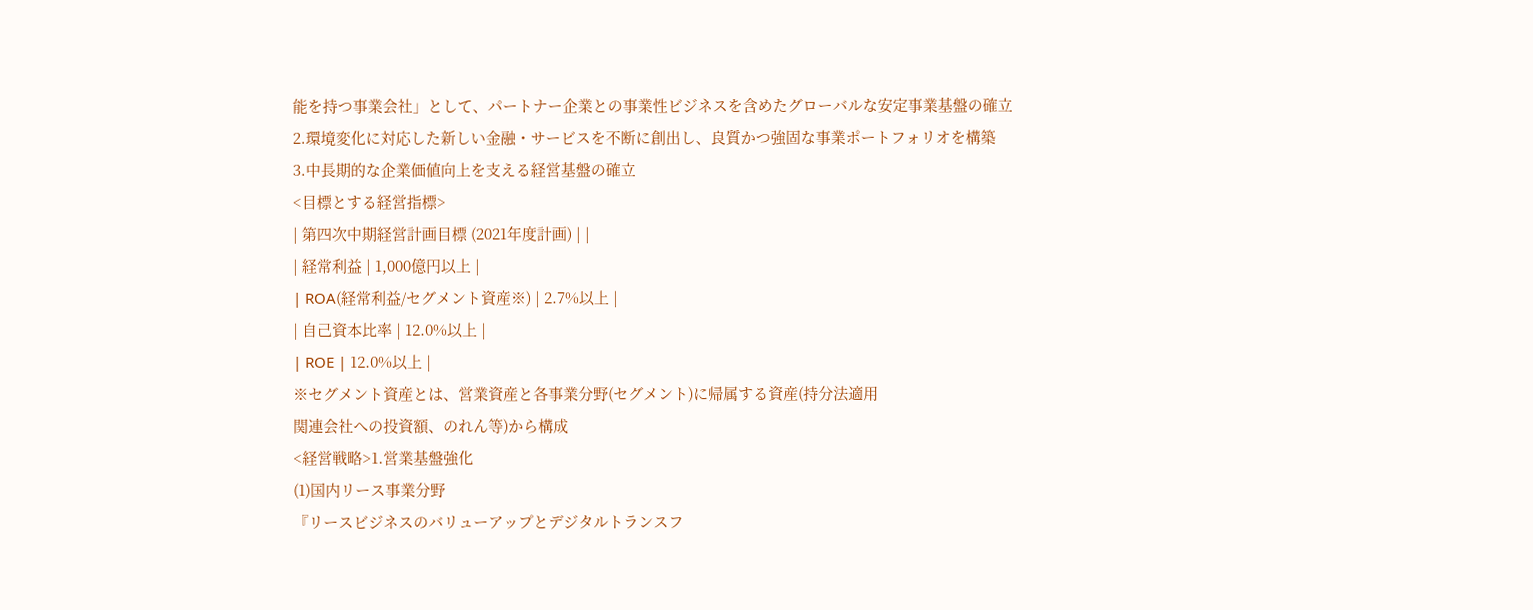能を持つ事業会社」として、パートナー企業との事業性ビジネスを含めたグローバルな安定事業基盤の確立
2.環境変化に対応した新しい金融・サービスを不断に創出し、良質かつ強固な事業ポートフォリオを構築
3.中長期的な企業価値向上を支える経営基盤の確立
<目標とする経営指標>
| 第四次中期経営計画目標 (2021年度計画) | |
| 経常利益 | 1,000億円以上 |
| ROA(経常利益/セグメント資産※) | 2.7%以上 |
| 自己資本比率 | 12.0%以上 |
| ROE | 12.0%以上 |
※セグメント資産とは、営業資産と各事業分野(セグメント)に帰属する資産(持分法適用
関連会社への投資額、のれん等)から構成
<経営戦略>1.営業基盤強化
(1)国内リース事業分野
『リースビジネスのバリューアップとデジタルトランスフ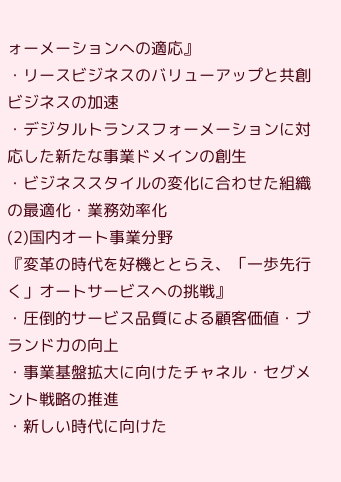ォーメーションへの適応』
・リースビジネスのバリューアップと共創ビジネスの加速
・デジタルトランスフォーメーションに対応した新たな事業ドメインの創生
・ビジネススタイルの変化に合わせた組織の最適化・業務効率化
(2)国内オート事業分野
『変革の時代を好機ととらえ、「一歩先行く」オートサービスへの挑戦』
・圧倒的サービス品質による顧客価値・ブランド力の向上
・事業基盤拡大に向けたチャネル・セグメント戦略の推進
・新しい時代に向けた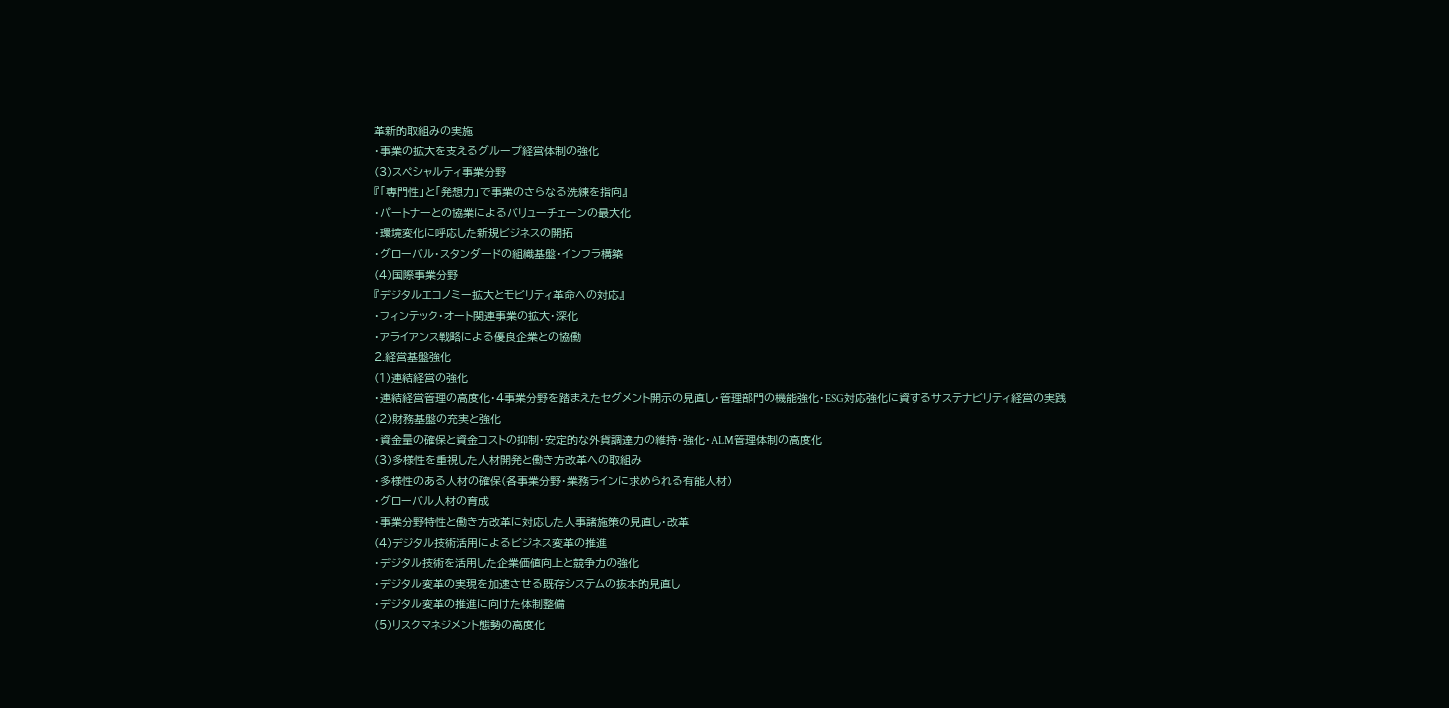革新的取組みの実施
・事業の拡大を支えるグループ経営体制の強化
(3)スペシャルティ事業分野
『「専門性」と「発想力」で事業のさらなる洗練を指向』
・パートナーとの協業によるバリューチェーンの最大化
・環境変化に呼応した新規ビジネスの開拓
・グローバル・スタンダードの組織基盤・インフラ構築
(4)国際事業分野
『デジタルエコノミー拡大とモビリティ革命への対応』
・フィンテック・オート関連事業の拡大・深化
・アライアンス戦略による優良企業との協働
2.経営基盤強化
(1)連結経営の強化
・連結経営管理の高度化・4事業分野を踏まえたセグメント開示の見直し・管理部門の機能強化・ESG対応強化に資するサステナビリティ経営の実践
(2)財務基盤の充実と強化
・資金量の確保と資金コストの抑制・安定的な外貨調達力の維持・強化・ALM管理体制の高度化
(3)多様性を重視した人材開発と働き方改革への取組み
・多様性のある人材の確保(各事業分野・業務ラインに求められる有能人材)
・グローバル人材の育成
・事業分野特性と働き方改革に対応した人事諸施策の見直し・改革
(4)デジタル技術活用によるビジネス変革の推進
・デジタル技術を活用した企業価値向上と競争力の強化
・デジタル変革の実現を加速させる既存システムの抜本的見直し
・デジタル変革の推進に向けた体制整備
(5)リスクマネジメント態勢の高度化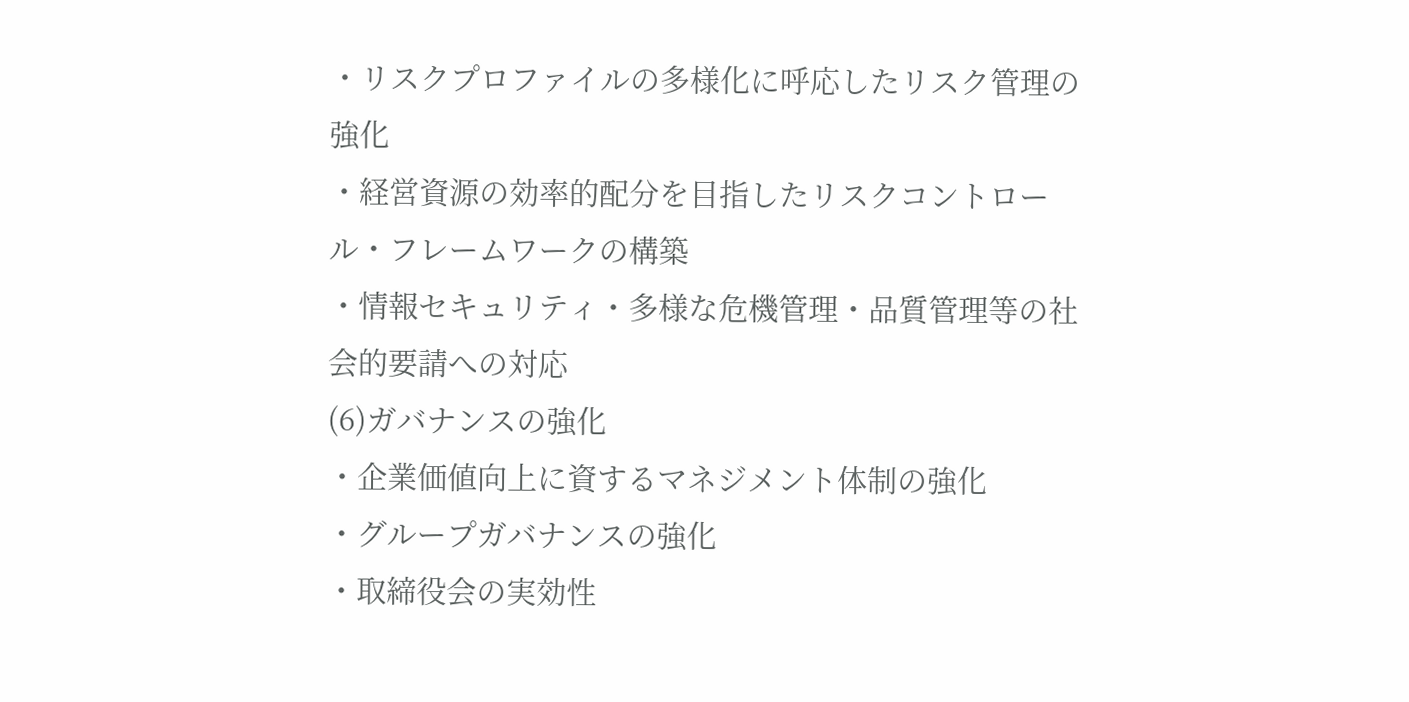・リスクプロファイルの多様化に呼応したリスク管理の強化
・経営資源の効率的配分を目指したリスクコントロール・フレームワークの構築
・情報セキュリティ・多様な危機管理・品質管理等の社会的要請への対応
(6)ガバナンスの強化
・企業価値向上に資するマネジメント体制の強化
・グループガバナンスの強化
・取締役会の実効性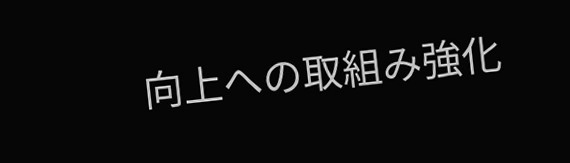向上への取組み強化